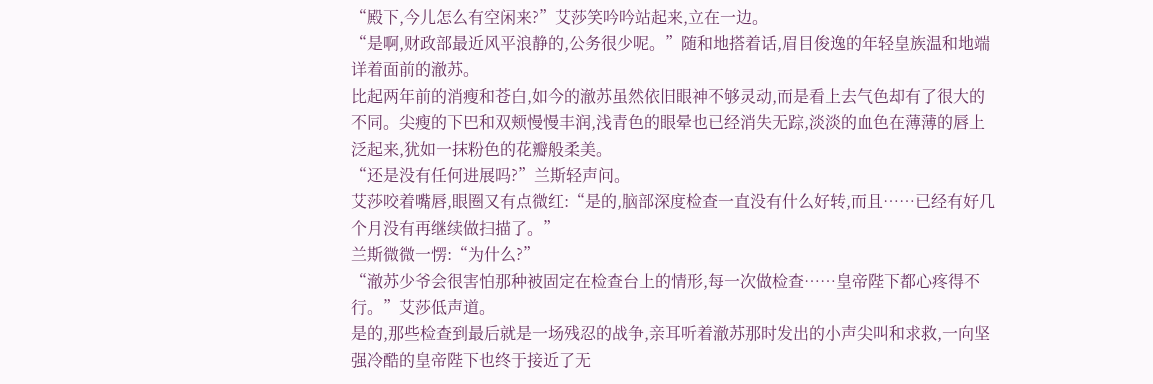“殿下,今儿怎么有空闲来?”艾莎笑吟吟站起来,立在一边。
“是啊,财政部最近风平浪静的,公务很少呢。”随和地搭着话,眉目俊逸的年轻皇族温和地端详着面前的澈苏。
比起两年前的消瘦和苍白,如今的澈苏虽然依旧眼神不够灵动,而是看上去气色却有了很大的不同。尖瘦的下巴和双颊慢慢丰润,浅青色的眼晕也已经消失无踪,淡淡的血色在薄薄的唇上泛起来,犹如一抹粉色的花瓣般柔美。
“还是没有任何进展吗?”兰斯轻声问。
艾莎咬着嘴唇,眼圈又有点微红:“是的,脑部深度检查一直没有什么好转,而且……已经有好几个月没有再继续做扫描了。”
兰斯微微一愣:“为什么?”
“澈苏少爷会很害怕那种被固定在检查台上的情形,每一次做检查……皇帝陛下都心疼得不行。”艾莎低声道。
是的,那些检查到最后就是一场残忍的战争,亲耳听着澈苏那时发出的小声尖叫和求救,一向坚强冷酷的皇帝陛下也终于接近了无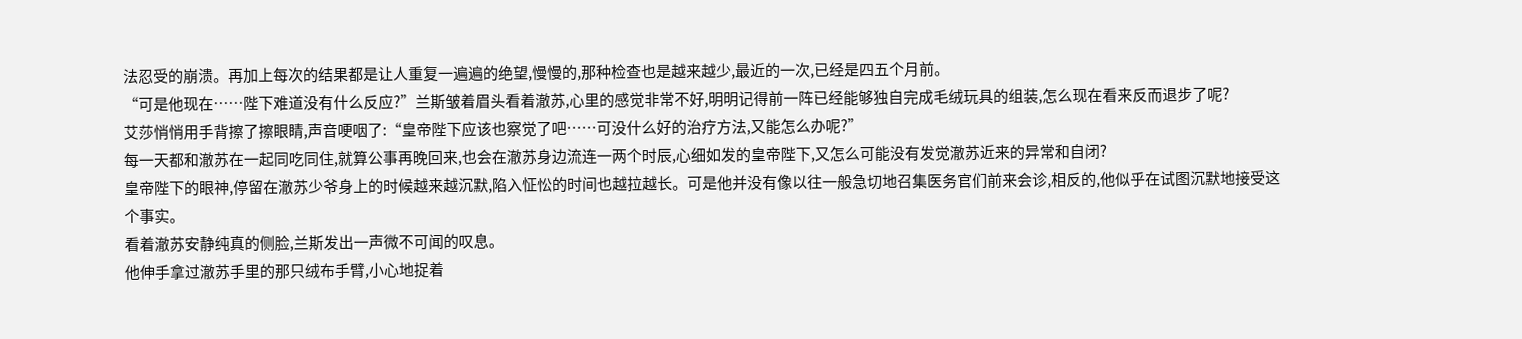法忍受的崩溃。再加上每次的结果都是让人重复一遍遍的绝望,慢慢的,那种检查也是越来越少,最近的一次,已经是四五个月前。
“可是他现在……陛下难道没有什么反应?”兰斯皱着眉头看着澈苏,心里的感觉非常不好,明明记得前一阵已经能够独自完成毛绒玩具的组装,怎么现在看来反而退步了呢?
艾莎悄悄用手背擦了擦眼睛,声音哽咽了:“皇帝陛下应该也察觉了吧……可没什么好的治疗方法,又能怎么办呢?”
每一天都和澈苏在一起同吃同住,就算公事再晚回来,也会在澈苏身边流连一两个时辰,心细如发的皇帝陛下,又怎么可能没有发觉澈苏近来的异常和自闭?
皇帝陛下的眼神,停留在澈苏少爷身上的时候越来越沉默,陷入怔忪的时间也越拉越长。可是他并没有像以往一般急切地召集医务官们前来会诊,相反的,他似乎在试图沉默地接受这个事实。
看着澈苏安静纯真的侧脸,兰斯发出一声微不可闻的叹息。
他伸手拿过澈苏手里的那只绒布手臂,小心地捉着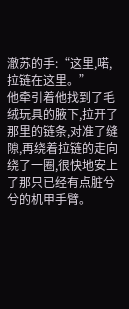澈苏的手:“这里,喏,拉链在这里。”
他牵引着他找到了毛绒玩具的腋下,拉开了那里的链条,对准了缝隙,再绕着拉链的走向绕了一圈,很快地安上了那只已经有点脏兮兮的机甲手臂。